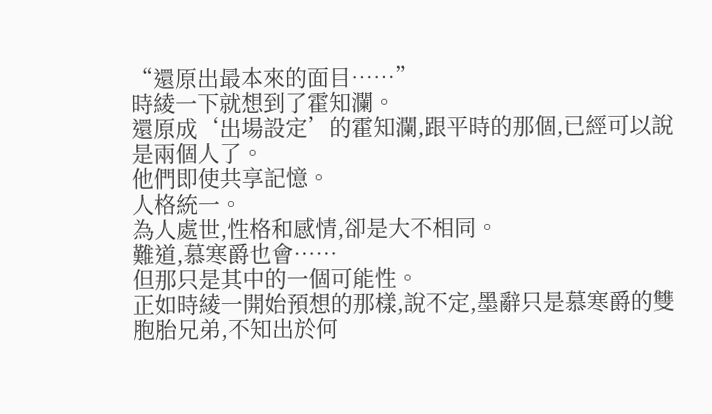“還原出最本來的面目……”
時綾一下就想到了霍知瀾。
還原成‘出場設定’的霍知瀾,跟平時的那個,已經可以說是兩個人了。
他們即使共享記憶。
人格統一。
為人處世,性格和感情,卻是大不相同。
難道,慕寒爵也會……
但那只是其中的一個可能性。
正如時綾一開始預想的那樣,說不定,墨辭只是慕寒爵的雙胞胎兄弟,不知出於何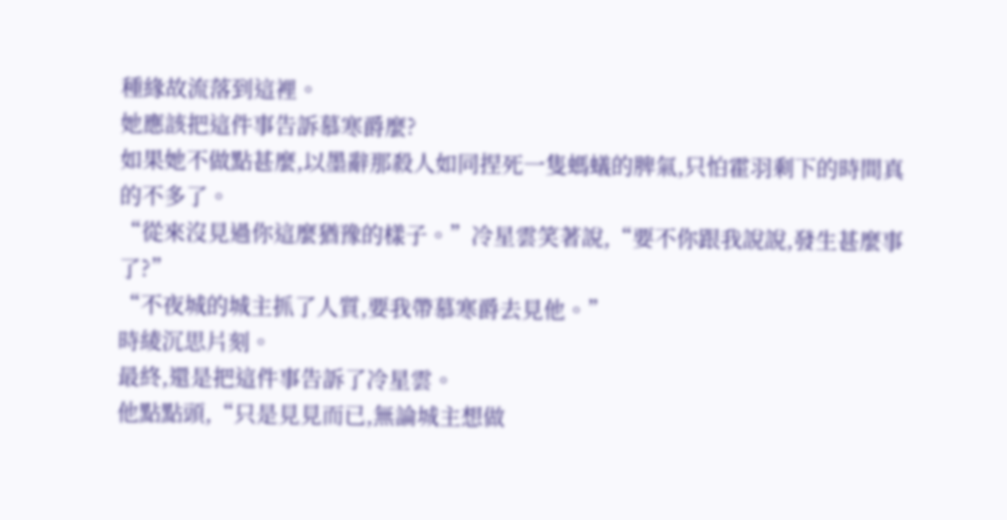種緣故流落到這裡。
她應該把這件事告訴慕寒爵麼?
如果她不做點甚麼,以墨辭那殺人如同捏死一隻螞蟻的脾氣,只怕霍羽剩下的時間真的不多了。
“從來沒見過你這麼猶豫的樣子。”冷星雲笑著說,“要不你跟我說說,發生甚麼事了?”
“不夜城的城主抓了人質,要我帶慕寒爵去見他。”
時綾沉思片刻。
最終,還是把這件事告訴了冷星雲。
他點點頭,“只是見見而已,無論城主想做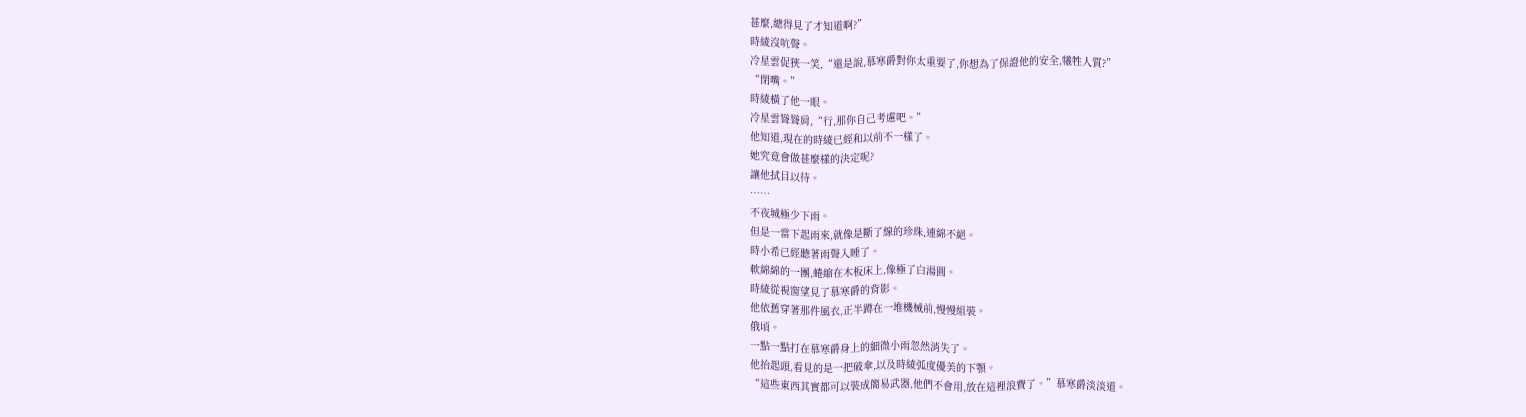甚麼,總得見了才知道啊?”
時綾沒吭聲。
冷星雲促狹一笑,“還是說,慕寒爵對你太重要了,你想為了保證他的安全,犧牲人質?”
“閉嘴。”
時綾橫了他一眼。
冷星雲聳聳肩,“行,那你自己考慮吧。”
他知道,現在的時綾已經和以前不一樣了。
她究竟會做甚麼樣的決定呢?
讓他拭目以待。
……
不夜城極少下雨。
但是一當下起雨來,就像是斷了線的珍珠,連綿不絕。
時小希已經聽著雨聲入睡了。
軟綿綿的一團,蜷縮在木板床上,像極了白湯圓。
時綾從視窗望見了慕寒爵的背影。
他依舊穿著那件風衣,正半蹲在一堆機械前,慢慢組裝。
俄頃。
一點一點打在慕寒爵身上的細微小雨忽然消失了。
他抬起頭,看見的是一把破傘,以及時綾弧度優美的下顎。
“這些東西其實都可以裝成簡易武器,他們不會用,放在這裡浪費了。”慕寒爵淡淡道。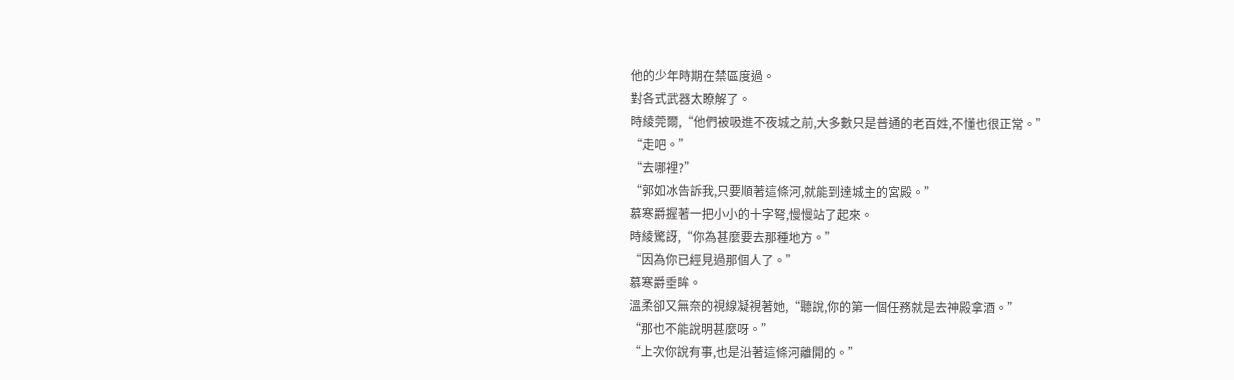他的少年時期在禁區度過。
對各式武器太瞭解了。
時綾莞爾,“他們被吸進不夜城之前,大多數只是普通的老百姓,不懂也很正常。”
“走吧。”
“去哪裡?”
“郭如冰告訴我,只要順著這條河,就能到達城主的宮殿。”
慕寒爵握著一把小小的十字弩,慢慢站了起來。
時綾驚訝,“你為甚麼要去那種地方。”
“因為你已經見過那個人了。”
慕寒爵垂眸。
溫柔卻又無奈的視線凝視著她,“聽說,你的第一個任務就是去神殿拿酒。”
“那也不能說明甚麼呀。”
“上次你說有事,也是沿著這條河離開的。”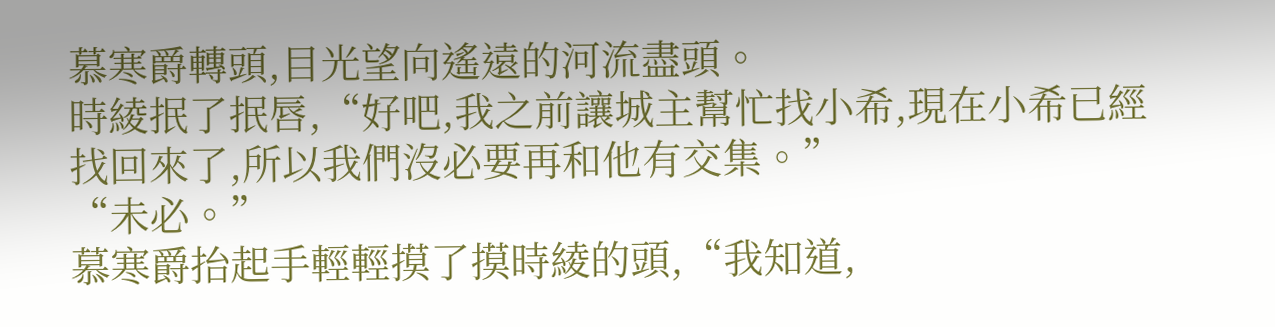慕寒爵轉頭,目光望向遙遠的河流盡頭。
時綾抿了抿唇,“好吧,我之前讓城主幫忙找小希,現在小希已經找回來了,所以我們沒必要再和他有交集。”
“未必。”
慕寒爵抬起手輕輕摸了摸時綾的頭,“我知道,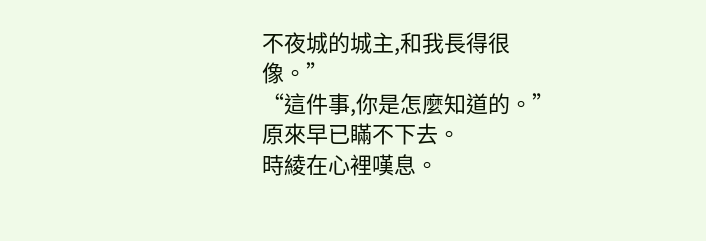不夜城的城主,和我長得很像。”
“這件事,你是怎麼知道的。”
原來早已瞞不下去。
時綾在心裡嘆息。